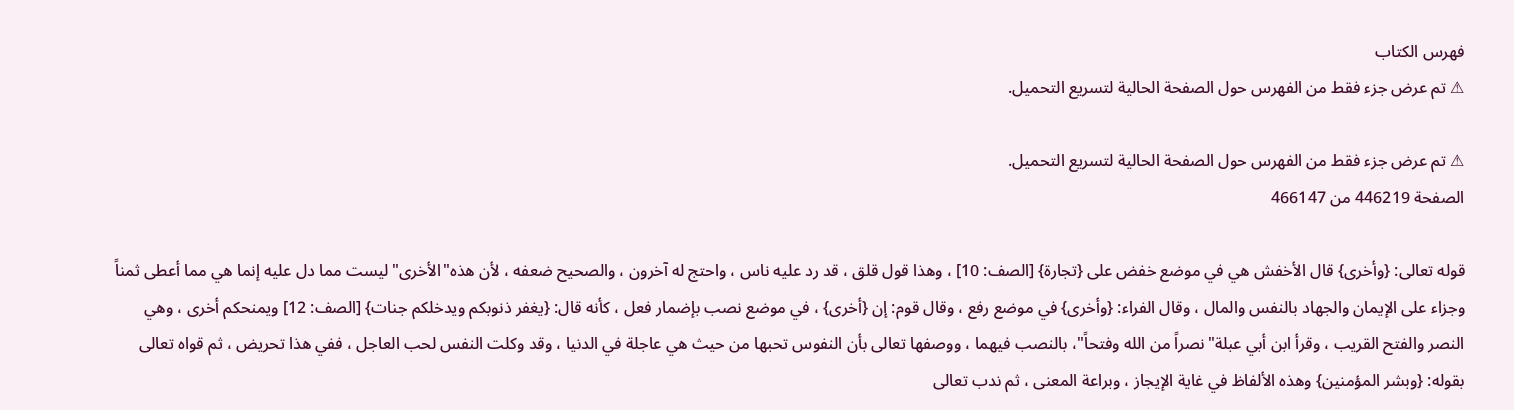فهرس الكتاب
⚠ تم عرض جزء فقط من الفهرس حول الصفحة الحالية لتسريع التحميل.

⚠ تم عرض جزء فقط من الفهرس حول الصفحة الحالية لتسريع التحميل.
الصفحة 446219 من 466147

قوله تعالى: {وأخرى} قال الأخفش هي في موضع خفض على {تجارة} [الصف: 10] ، وهذا قول قلق ، قد رد عليه ناس ، واحتج له آخرون ، والصحيح ضعفه ، لأن هذه"الأخرى"ليست مما دل عليه إنما هي مما أعطى ثمناً وجزاء على الإيمان والجهاد بالنفس والمال ، وقال الفراء: {وأخرى} في موضع رفع ، وقال قوم: إن {أخرى} ، في موضع نصب بإضمار فعل ، كأنه قال: {يغفر ذنوبكم ويدخلكم جنات} [الصف: 12] ويمنحكم أخرى ، وهي النصر والفتح القريب ، وقرأ ابن أبي عبلة"نصراً من الله وفتحاً"، بالنصب فيهما ، ووصفها تعالى بأن النفوس تحبها من حيث هي عاجلة في الدنيا ، وقد وكلت النفس لحب العاجل ، ففي هذا تحريض ، ثم قواه تعالى بقوله: {وبشر المؤمنين} وهذه الألفاظ في غاية الإيجاز ، وبراعة المعنى ، ثم ندب تعالى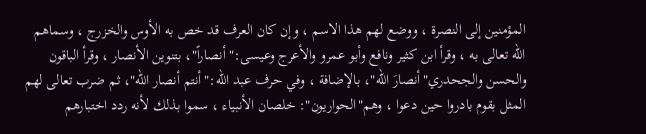المؤمنين إلى النصرة ، ووضع لهم هذا الاسم ، وإن كان العرف قد خص به الأوس والخزرج ، وسماهم الله تعالى به ، وقرأ ابن كثير ونافع وأبو عمرو والأعرج وعيسى:"أنصاراً"، بتنوين الأنصار ، وقرأ الباقون والحسن والجحدري"أنصارَ الله"، بالإضافة ، وفي حرف عبد الله:"أنتم أنصار الله"، ثم ضرب تعالى لهم المثل بقوم بادروا حين دعوا ، وهم"الحواريون": خلصان الأنبياء ، سموا بذلك لأنه ردد اختبارهم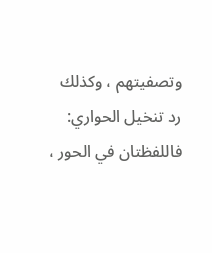وتصفيتهم ، وكذلك رد تنخيل الحواري: فاللفظتان في الحور ،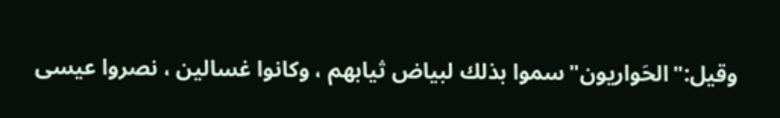وقيل:"الحَواريون"سموا بذلك لبياض ثيابهم ، وكانوا غسالين ، نصروا عيسى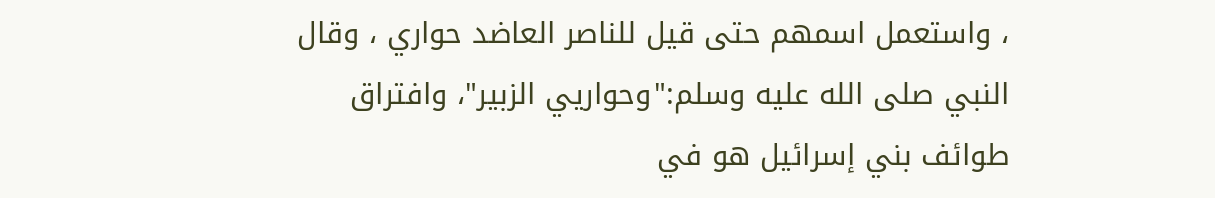، واستعمل اسمهم حتى قيل للناصر العاضد حواري ، وقال النبي صلى الله عليه وسلم:"وحواريي الزبير"، وافتراق طوائف بني إسرائيل هو في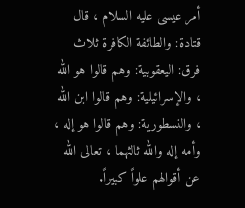أمر عيسى عليه السلام ، قال قتادة: والطائفة الكافرة ثلاث فرق: اليعقوبية: وهم قالوا هو الله ، والإسرائيلية: وهم قالوا ابن الله ، والنسطورية: وهم قالوا هو إله ، وأمه إله والله ثالثهما ، تعالى الله عن أقوالهم علواً كبيراً.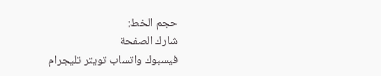حجم الخط:
شارك الصفحة
فيسبوك واتساب تويتر تليجرام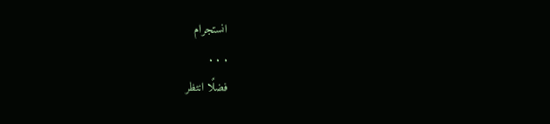انستجرام
. . .
فضلًا انتظر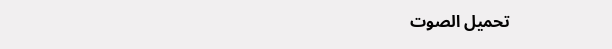تحميل الصوت